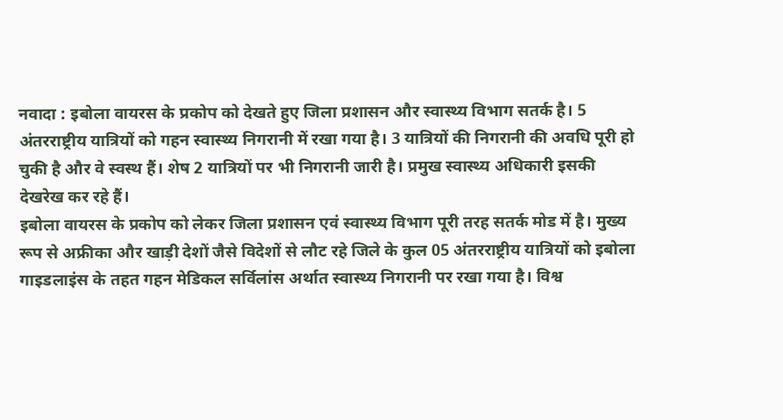नवादा : इबोला वायरस के प्रकोप को देखते हुए जिला प्रशासन और स्वास्थ्य विभाग सतर्क है। 5 अंतरराष्ट्रीय यात्रियों को गहन स्वास्थ्य निगरानी में रखा गया है। 3 यात्रियों की निगरानी की अवधि पूरी हो चुकी है और वे स्वस्थ हैं। शेष 2 यात्रियों पर भी निगरानी जारी है। प्रमुख स्वास्थ्य अधिकारी इसकी देखरेख कर रहे हैं।
इबोला वायरस के प्रकोप को लेकर जिला प्रशासन एवं स्वास्थ्य विभाग पूरी तरह सतर्क मोड में है। मुख्य रूप से अफ्रीका और खाड़ी देशों जैसे विदेशों से लौट रहे जिले के कुल 05 अंतरराष्ट्रीय यात्रियों को इबोला गाइडलाइंस के तहत गहन मेडिकल सर्विलांस अर्थात स्वास्थ्य निगरानी पर रखा गया है। विश्व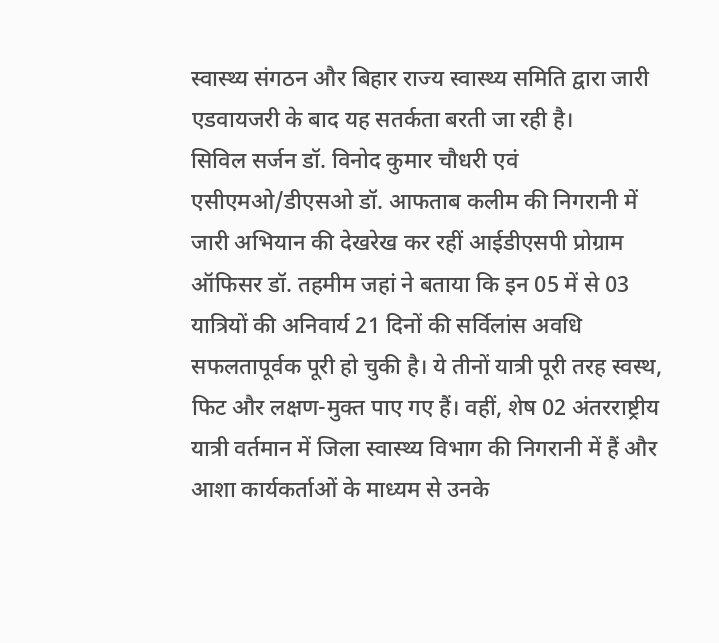स्वास्थ्य संगठन और बिहार राज्य स्वास्थ्य समिति द्वारा जारी एडवायजरी के बाद यह सतर्कता बरती जा रही है।
सिविल सर्जन डॉ. विनोद कुमार चौधरी एवं एसीएमओ/डीएसओ डॉ. आफताब कलीम की निगरानी में जारी अभियान की देखरेख कर रहीं आईडीएसपी प्रोग्राम ऑफिसर डॉ. तहमीम जहां ने बताया कि इन 05 में से 03 यात्रियों की अनिवार्य 21 दिनों की सर्विलांस अवधि सफलतापूर्वक पूरी हो चुकी है। ये तीनों यात्री पूरी तरह स्वस्थ, फिट और लक्षण-मुक्त पाए गए हैं। वहीं, शेष 02 अंतरराष्ट्रीय यात्री वर्तमान में जिला स्वास्थ्य विभाग की निगरानी में हैं और आशा कार्यकर्ताओं के माध्यम से उनके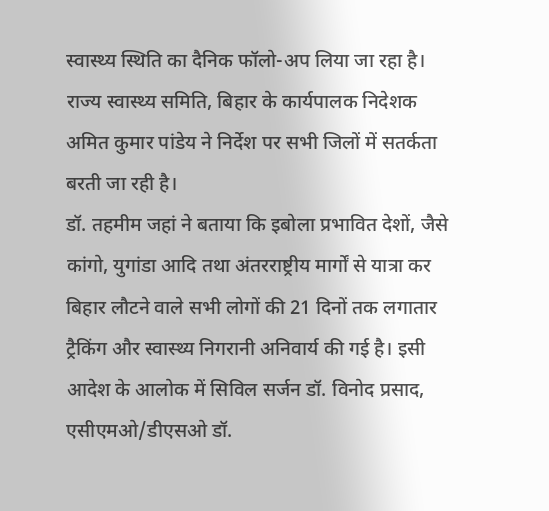स्वास्थ्य स्थिति का दैनिक फॉलो-अप लिया जा रहा है। राज्य स्वास्थ्य समिति, बिहार के कार्यपालक निदेशक अमित कुमार पांडेय ने निर्देश पर सभी जिलों में सतर्कता बरती जा रही है।
डॉ. तहमीम जहां ने बताया कि इबोला प्रभावित देशों, जैसे कांगो, युगांडा आदि तथा अंतरराष्ट्रीय मार्गों से यात्रा कर बिहार लौटने वाले सभी लोगों की 21 दिनों तक लगातार ट्रैकिंग और स्वास्थ्य निगरानी अनिवार्य की गई है। इसी आदेश के आलोक में सिविल सर्जन डॉ. विनोद प्रसाद, एसीएमओ/डीएसओ डॉ.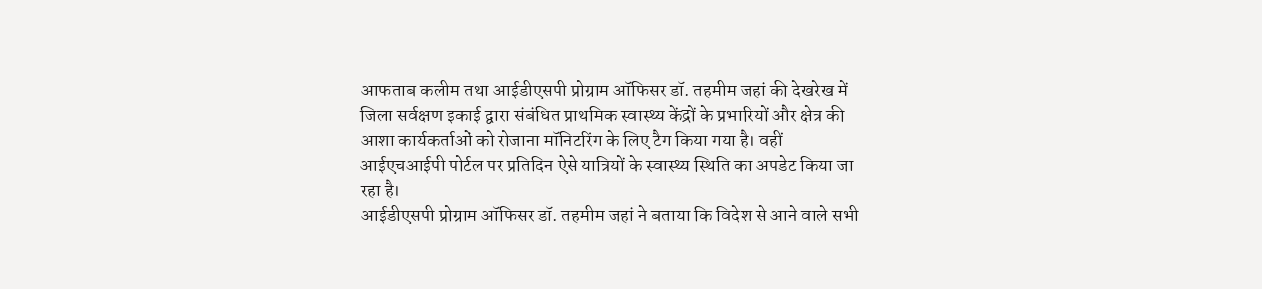आफताब कलीम तथा आईडीएसपी प्रोग्राम ऑफिसर डॉ. तहमीम जहां की देखरेख में जिला सर्वक्षण इकाई द्वारा संबंधित प्राथमिक स्वास्थ्य केंद्रों के प्रभारियों और क्षेत्र की आशा कार्यकर्ताओं को रोजाना मॉनिटरिंग के लिए टैग किया गया है। वहीं आईएचआईपी पोर्टल पर प्रतिदिन ऐसे यात्रियों के स्वास्थ्य स्थिति का अपडेट किया जा रहा है।
आईडीएसपी प्रोग्राम ऑफिसर डॉ. तहमीम जहां ने बताया कि विदेश से आने वाले सभी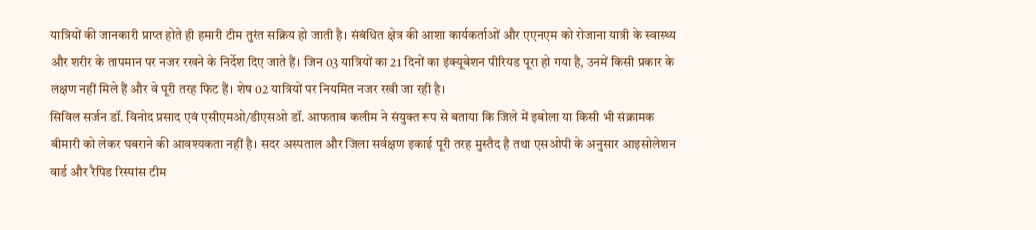यात्रियों की जानकारी प्राप्त होते ही हमारी टीम तुरंत सक्रिय हो जाती है। संबंधित क्षेत्र की आशा कार्यकर्ताओं और एएनएम को रोजाना यात्री के स्वास्थ्य और शरीर के तापमान पर नजर रखने के निर्देश दिए जाते हैं। जिन 03 यात्रियों का 21 दिनों का इंक्यूबेशन पीरियड पूरा हो गया है, उनमें किसी प्रकार के लक्षण नहीं मिले हैं और वे पूरी तरह फिट हैं। शेष 02 यात्रियों पर नियमित नजर रखी जा रही है।
सिविल सर्जन डॉ. विनोद प्रसाद एवं एसीएमओ/डीएसओ डॉ. आफताब कलीम ने संयुक्त रूप से बताया कि जिले में इबोला या किसी भी संक्रामक बीमारी को लेकर घबराने की आवश्यकता नहीं है। सदर अस्पताल और जिला सर्वक्षण इकाई पूरी तरह मुस्तैद है तथा एसओपी के अनुसार आइसोलेशन वार्ड और रैपिड रिस्पांस टीम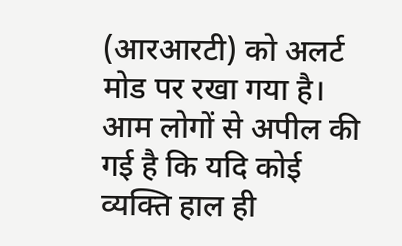(आरआरटी) को अलर्ट मोड पर रखा गया है। आम लोगों से अपील की गई है कि यदि कोई व्यक्ति हाल ही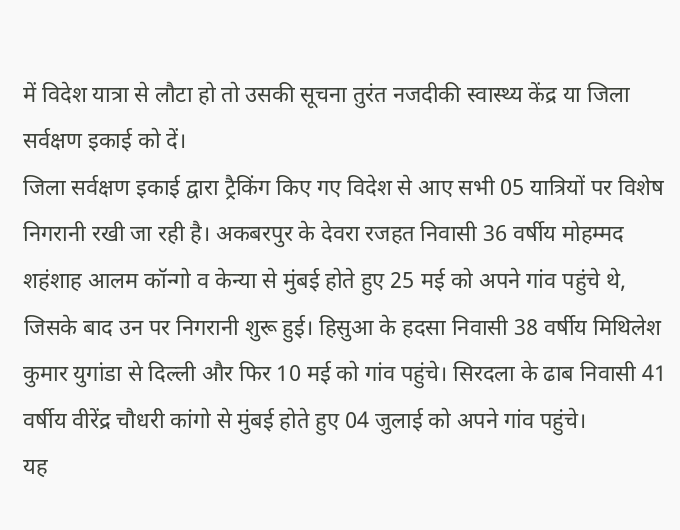में विदेश यात्रा से लौटा हो तो उसकी सूचना तुरंत नजदीकी स्वास्थ्य केंद्र या जिला सर्वक्षण इकाई को दें।
जिला सर्वक्षण इकाई द्वारा ट्रैकिंग किए गए विदेश से आए सभी 05 यात्रियों पर विशेष निगरानी रखी जा रही है। अकबरपुर के देवरा रजहत निवासी 36 वर्षीय मोहम्मद शहंशाह आलम कॉन्गो व केन्या से मुंबई होते हुए 25 मई को अपने गांव पहुंचे थे, जिसके बाद उन पर निगरानी शुरू हुई। हिसुआ के हदसा निवासी 38 वर्षीय मिथिलेश कुमार युगांडा से दिल्ली और फिर 10 मई को गांव पहुंचे। सिरदला के ढाब निवासी 41 वर्षीय वीरेंद्र चौधरी कांगो से मुंबई होते हुए 04 जुलाई को अपने गांव पहुंचे।
यह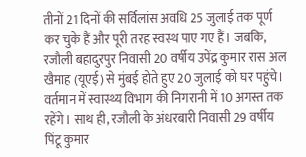तीनों 21 दिनों की सर्विलांस अवधि 25 जुलाई तक पूर्ण कर चुके हैं और पूरी तरह स्वस्थ पाए गए हैं। जबकि, रजौली बहादुरपुर निवासी 20 वर्षीय उपेंद्र कुमार रास अल खैमाह (यूएई) से मुंबई होते हुए 20 जुलाई को घर पहुंचे। वर्तमान में स्वास्थ्य विभाग की निगरानी में 10 अगस्त तक रहेंगे। साथ ही, रजौली के अंधरबारी निवासी 29 वर्षीय पिंटू कुमार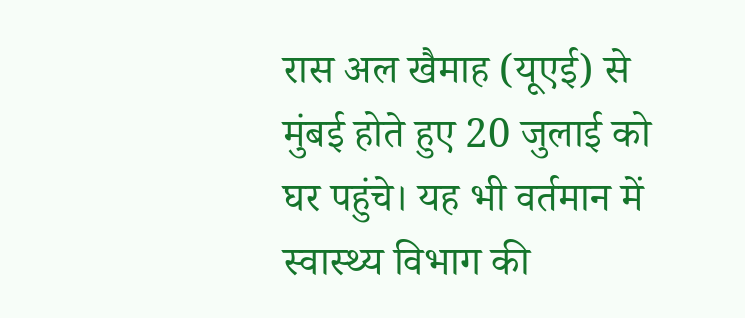रास अल खैमाह (यूएई) से मुंबई होते हुए 20 जुलाई को घर पहुंचे। यह भी वर्तमान में स्वास्थ्य विभाग की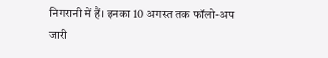निगरानी में हैं। इनका 10 अगस्त तक फॉलो-अप जारी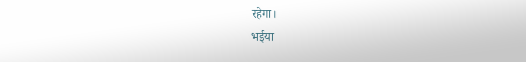रहेगा।
भईया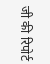जी की रिपोर्ट